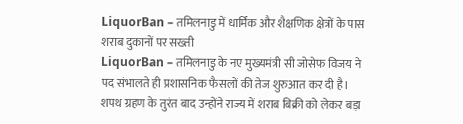LiquorBan – तमिलनाडु में धार्मिक और शैक्षणिक क्षेत्रों के पास शराब दुकानों पर सख्ती
LiquorBan – तमिलनाडु के नए मुख्यमंत्री सी जोसेफ विजय ने पद संभालते ही प्रशासनिक फैसलों की तेज शुरुआत कर दी है। शपथ ग्रहण के तुरंत बाद उन्होंने राज्य में शराब बिक्री को लेकर बड़ा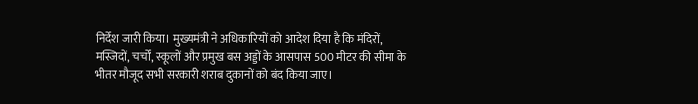निर्देश जारी किया। मुख्यमंत्री ने अधिकारियों को आदेश दिया है कि मंदिरों, मस्जिदों, चर्चों, स्कूलों और प्रमुख बस अड्डों के आसपास 500 मीटर की सीमा के भीतर मौजूद सभी सरकारी शराब दुकानों को बंद किया जाए।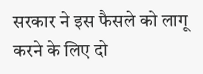सरकार ने इस फैसले को लागू करने के लिए दो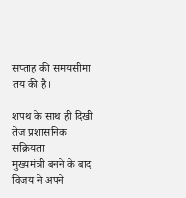सप्ताह की समयसीमा तय की है।

शपथ के साथ ही दिखी तेज प्रशासनिक सक्रियता
मुख्यमंत्री बनने के बाद विजय ने अपने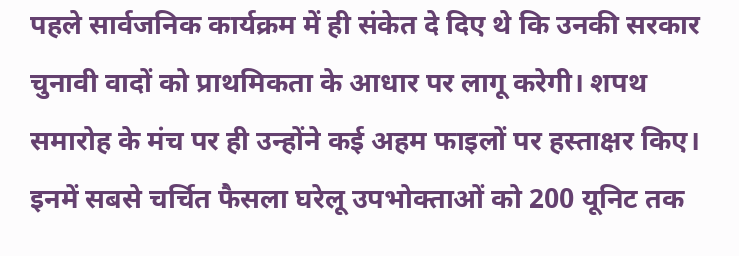पहले सार्वजनिक कार्यक्रम में ही संकेत दे दिए थे कि उनकी सरकार चुनावी वादों को प्राथमिकता के आधार पर लागू करेगी। शपथ समारोह के मंच पर ही उन्होंने कई अहम फाइलों पर हस्ताक्षर किए। इनमें सबसे चर्चित फैसला घरेलू उपभोक्ताओं को 200 यूनिट तक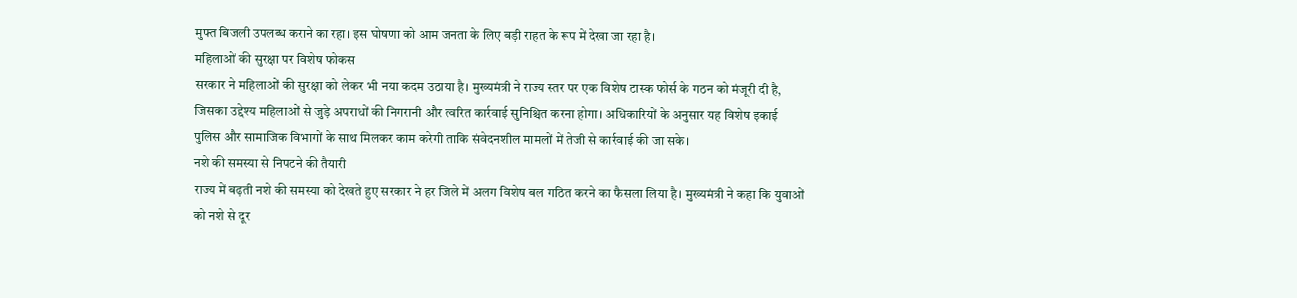मुफ्त बिजली उपलब्ध कराने का रहा। इस घोषणा को आम जनता के लिए बड़ी राहत के रूप में देखा जा रहा है।
महिलाओं की सुरक्षा पर विशेष फोकस
सरकार ने महिलाओं की सुरक्षा को लेकर भी नया कदम उठाया है। मुख्यमंत्री ने राज्य स्तर पर एक विशेष टास्क फोर्स के गठन को मंजूरी दी है, जिसका उद्देश्य महिलाओं से जुड़े अपराधों की निगरानी और त्वरित कार्रवाई सुनिश्चित करना होगा। अधिकारियों के अनुसार यह विशेष इकाई पुलिस और सामाजिक विभागों के साथ मिलकर काम करेगी ताकि संवेदनशील मामलों में तेजी से कार्रवाई की जा सके।
नशे की समस्या से निपटने की तैयारी
राज्य में बढ़ती नशे की समस्या को देखते हुए सरकार ने हर जिले में अलग विशेष बल गठित करने का फैसला लिया है। मुख्यमंत्री ने कहा कि युवाओं को नशे से दूर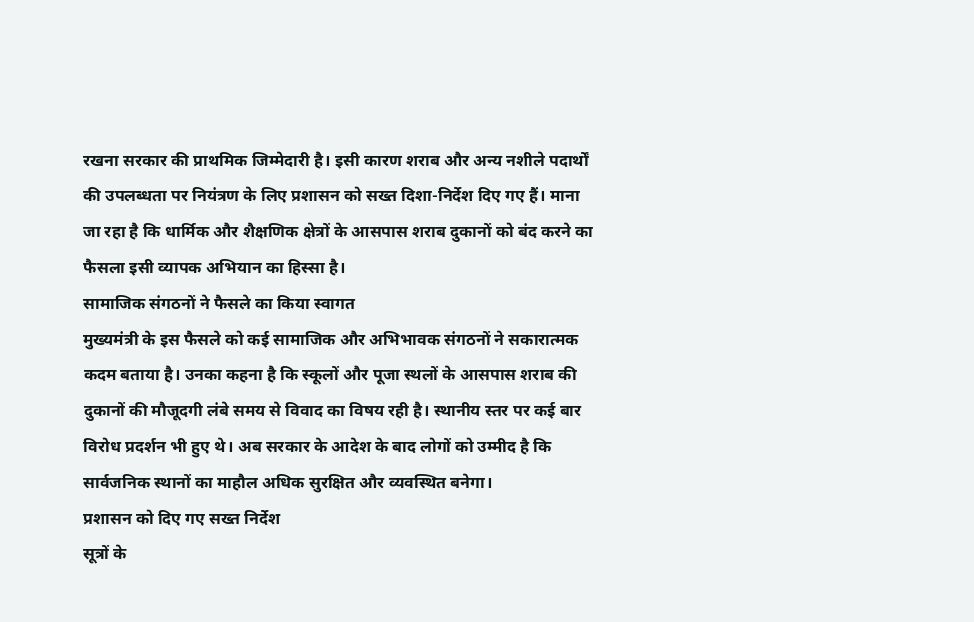रखना सरकार की प्राथमिक जिम्मेदारी है। इसी कारण शराब और अन्य नशीले पदार्थों की उपलब्धता पर नियंत्रण के लिए प्रशासन को सख्त दिशा-निर्देश दिए गए हैं। माना जा रहा है कि धार्मिक और शैक्षणिक क्षेत्रों के आसपास शराब दुकानों को बंद करने का फैसला इसी व्यापक अभियान का हिस्सा है।
सामाजिक संगठनों ने फैसले का किया स्वागत
मुख्यमंत्री के इस फैसले को कई सामाजिक और अभिभावक संगठनों ने सकारात्मक कदम बताया है। उनका कहना है कि स्कूलों और पूजा स्थलों के आसपास शराब की दुकानों की मौजूदगी लंबे समय से विवाद का विषय रही है। स्थानीय स्तर पर कई बार विरोध प्रदर्शन भी हुए थे। अब सरकार के आदेश के बाद लोगों को उम्मीद है कि सार्वजनिक स्थानों का माहौल अधिक सुरक्षित और व्यवस्थित बनेगा।
प्रशासन को दिए गए सख्त निर्देश
सूत्रों के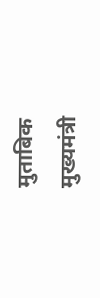मुताबिक मुख्यमंत्री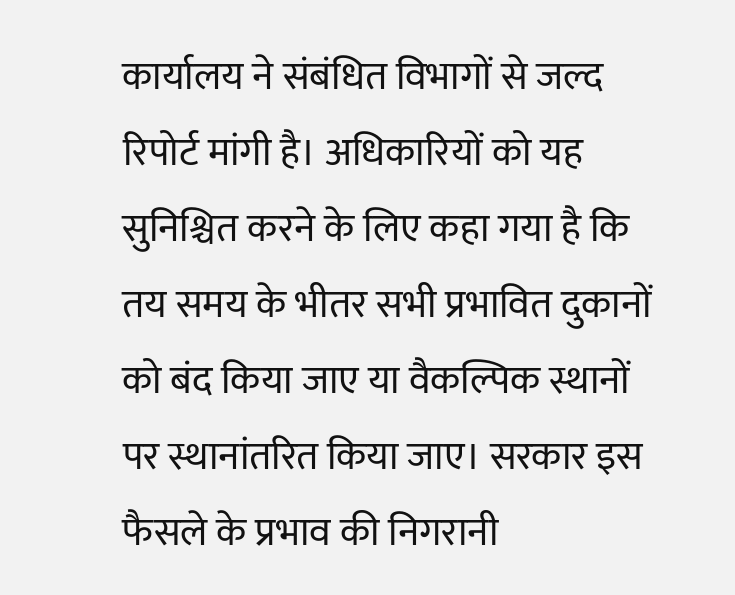कार्यालय ने संबंधित विभागों से जल्द रिपोर्ट मांगी है। अधिकारियों को यह सुनिश्चित करने के लिए कहा गया है कि तय समय के भीतर सभी प्रभावित दुकानों को बंद किया जाए या वैकल्पिक स्थानों पर स्थानांतरित किया जाए। सरकार इस फैसले के प्रभाव की निगरानी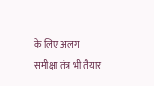के लिए अलग समीक्षा तंत्र भी तैयार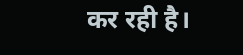कर रही है।